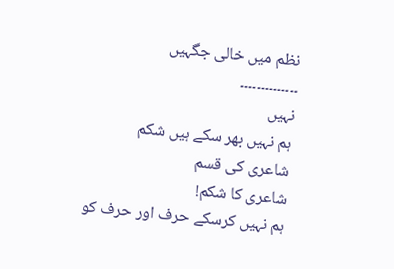نظم میں خالی جگہیں
۔۔۔۔۔۔۔۔۔۔۔۔۔۔
نہیں
ہم نہیں بھر سکے ہیں شکم
شاعری کی قسم
شاعری کا شکم!
ہم نہیں کرسکے حرف اور حرف کو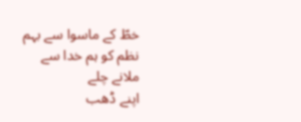خطّ کے ماسوا سے بہم
نظم کو ہم خدا سے ملانے چلے
اپنے ڈھب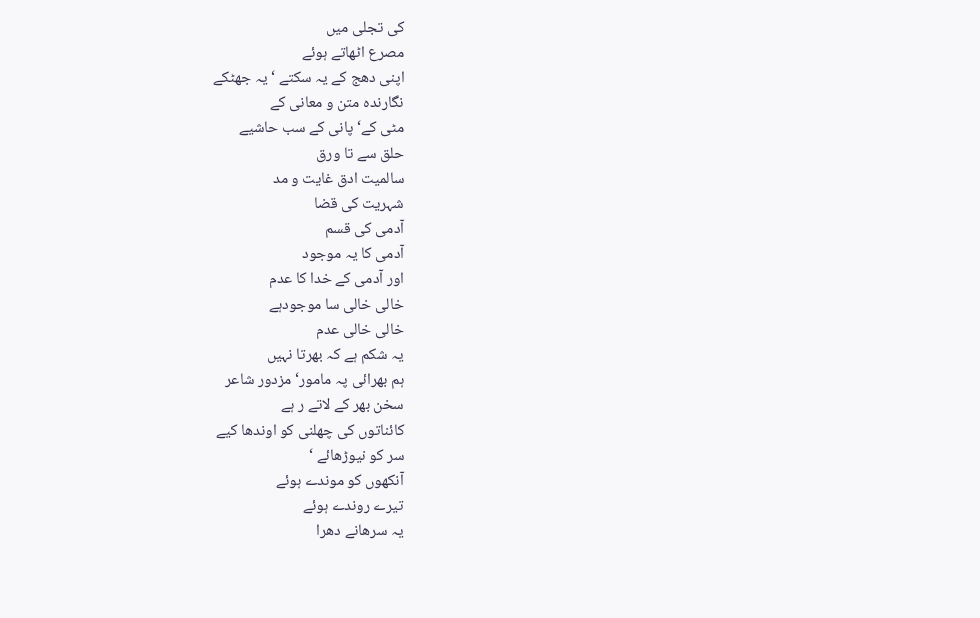کی تجلی میں
مصرع اٹھاتے ہوئے
اپنی دھج کے یہ سکتے ‘ یہ جھٹکے
نگارندہ متن و معانی کے
مٹی کے‘ پانی کے سب حاشیے
حلق سے تا ورق
سالمیت ادق غایت و مد
شہریت کی قضا
آدمی کی قسم
آدمی کا یہ موجود
اور آدمی کے خدا کا عدم
خالی خالی سا موجودہے
خالی خالی عدم
یہ شکم ہے کہ بھرتا نہیں
ہم بھرائی پہ مامور‘ مزدور شاعر
سخن بھر کے لاتے ر ہے
کائناتوں کی چھلنی کو اوندھا کیے
سر کو نیوڑھائے ‘
آنکھوں کو موندے ہوئے
تیرے روندے ہوئے
یہ سرھانے دھرا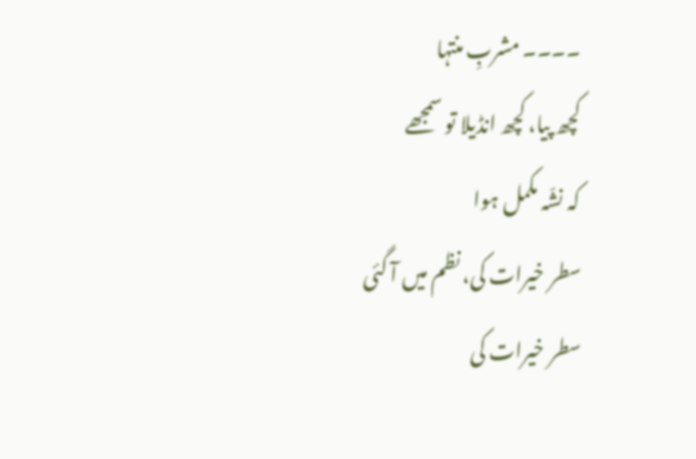۔۔۔۔ مشربِ منتہا
کچھ پیا، کچھ انڈیلا تو سمجھے
کہ نشّہ مکمل ہوا
سطر خیرات کی، نظم میں آ گئی
سطر خیرات کی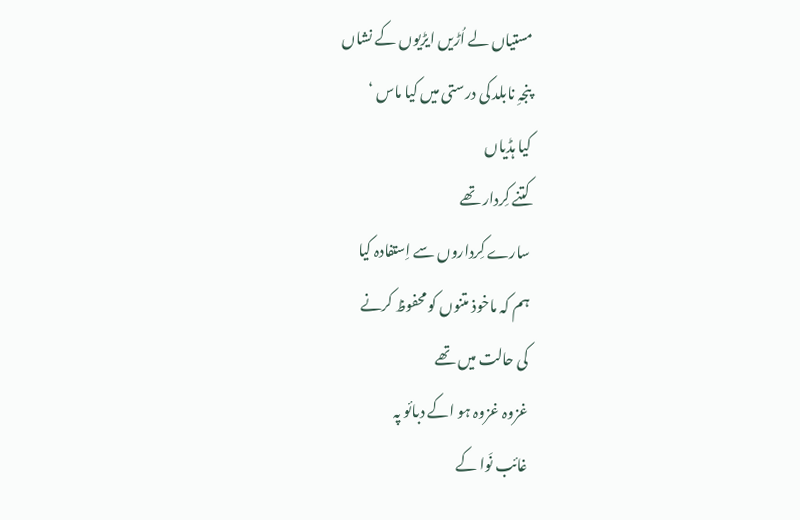مستیاں لے اُڑیں ایڑیوں کے نشاں
پنجہِ نابلد کی درستی میں کیا ماس ‘
کیا ہڈیاں
کتنے کِردار تھے
سارے کِرداروں سے اِستفادہ کیا
ہم کہ ماخوذ متنوں کو محفوظ کرنے
کی حالت میں تھے
غزوہ غزوہ ہو اکے دبائو پہ
غائب نَوا کے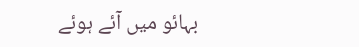بہائو میں آئے ہوئے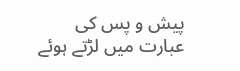پیش و پس کی عبارت میں لڑتے ہوئے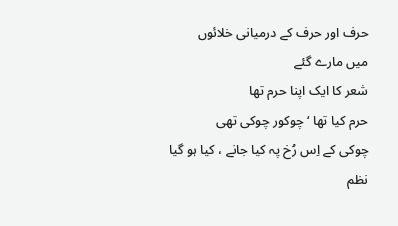حرف اور حرف کے درمیانی خلائوں
میں مارے گئے
شعر کا ایک اپنا حرم تھا
حرم کیا تھا ‘ چوکور چوکی تھی
چوکی کے اِس رُخ پہ کیا جانے ، کیا ہو گیا
نظم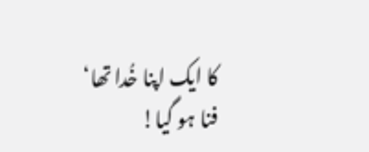کا ایک اپنا خُدا تھا‘
فنا ہو گیا!